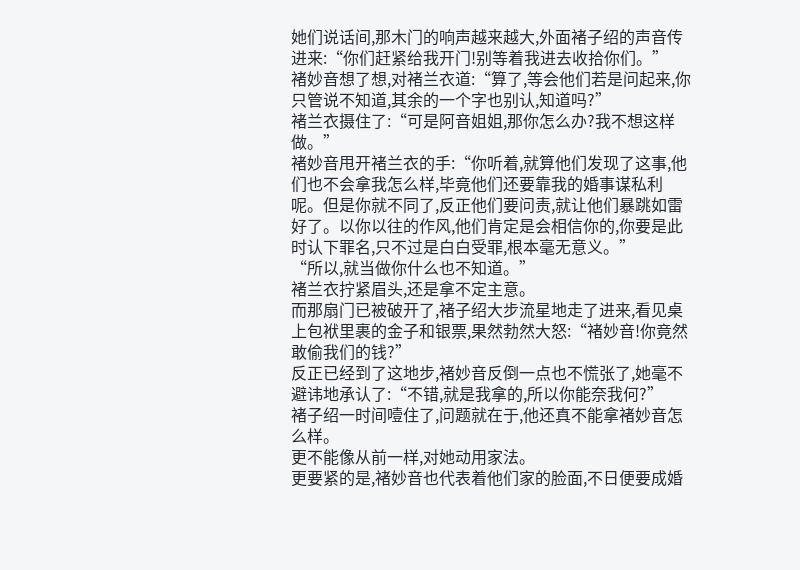她们说话间,那木门的响声越来越大,外面褚子绍的声音传进来:“你们赶紧给我开门!别等着我进去收拾你们。”
褚妙音想了想,对褚兰衣道:“算了,等会他们若是问起来,你只管说不知道,其余的一个字也别认,知道吗?”
褚兰衣摄住了:“可是阿音姐姐,那你怎么办?我不想这样做。”
褚妙音甩开褚兰衣的手:“你听着,就算他们发现了这事,他们也不会拿我怎么样,毕竟他们还要靠我的婚事谋私利呢。但是你就不同了,反正他们要问责,就让他们暴跳如雷好了。以你以往的作风,他们肯定是会相信你的,你要是此时认下罪名,只不过是白白受罪,根本毫无意义。”
“所以,就当做你什么也不知道。”
褚兰衣拧紧眉头,还是拿不定主意。
而那扇门已被破开了,褚子绍大步流星地走了进来,看见桌上包袱里裹的金子和银票,果然勃然大怒:“褚妙音!你竟然敢偷我们的钱?”
反正已经到了这地步,褚妙音反倒一点也不慌张了,她毫不避讳地承认了:“不错,就是我拿的,所以你能奈我何?”
褚子绍一时间噎住了,问题就在于,他还真不能拿褚妙音怎么样。
更不能像从前一样,对她动用家法。
更要紧的是,褚妙音也代表着他们家的脸面,不日便要成婚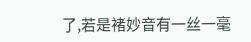了,若是褚妙音有一丝一毫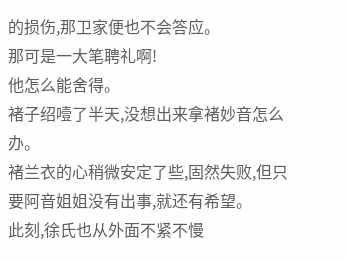的损伤,那卫家便也不会答应。
那可是一大笔聘礼啊!
他怎么能舍得。
褚子绍噎了半天,没想出来拿褚妙音怎么办。
褚兰衣的心稍微安定了些,固然失败,但只要阿音姐姐没有出事,就还有希望。
此刻,徐氏也从外面不紧不慢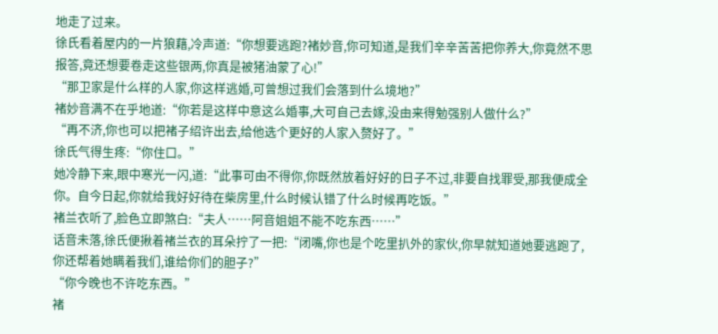地走了过来。
徐氏看着屋内的一片狼藉,冷声道:“你想要逃跑?褚妙音,你可知道,是我们辛辛苦苦把你养大,你竟然不思报答,竟还想要卷走这些银两,你真是被猪油蒙了心!”
“那卫家是什么样的人家,你这样逃婚,可曾想过我们会落到什么境地?”
褚妙音满不在乎地道:“你若是这样中意这么婚事,大可自己去嫁,没由来得勉强别人做什么?”
“再不济,你也可以把褚子绍许出去,给他选个更好的人家入赘好了。”
徐氏气得生疼:“你住口。”
她冷静下来,眼中寒光一闪,道:“此事可由不得你,你既然放着好好的日子不过,非要自找罪受,那我便成全你。自今日起,你就给我好好待在柴房里,什么时候认错了什么时候再吃饭。”
褚兰衣听了,脸色立即煞白:“夫人……阿音姐姐不能不吃东西……”
话音未落,徐氏便揪着褚兰衣的耳朵拧了一把:“闭嘴,你也是个吃里扒外的家伙,你早就知道她要逃跑了,你还帮着她瞒着我们,谁给你们的胆子?”
“你今晚也不许吃东西。”
褚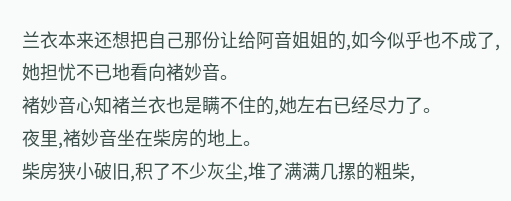兰衣本来还想把自己那份让给阿音姐姐的,如今似乎也不成了,她担忧不已地看向褚妙音。
褚妙音心知褚兰衣也是瞒不住的,她左右已经尽力了。
夜里,褚妙音坐在柴房的地上。
柴房狭小破旧,积了不少灰尘,堆了满满几摞的粗柴,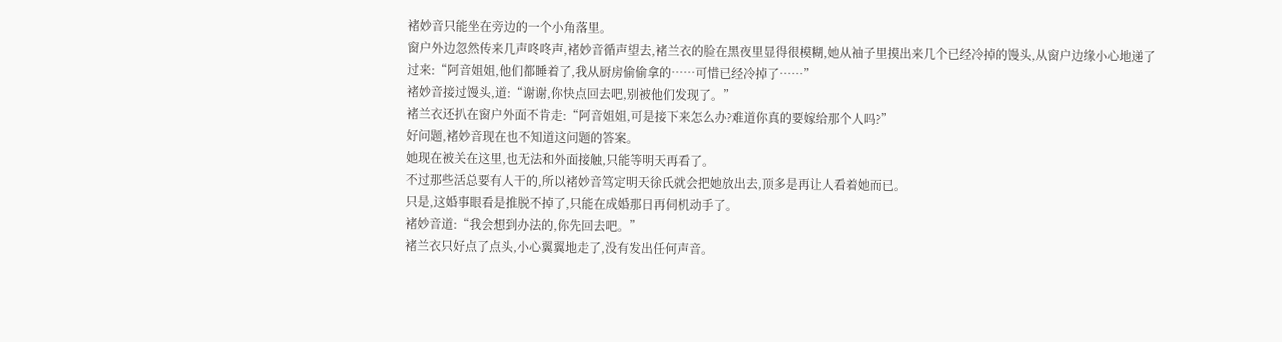褚妙音只能坐在旁边的一个小角落里。
窗户外边忽然传来几声咚咚声,褚妙音循声望去,褚兰衣的脸在黑夜里显得很模糊,她从袖子里摸出来几个已经冷掉的馒头,从窗户边缘小心地递了过来:“阿音姐姐,他们都睡着了,我从厨房偷偷拿的……可惜已经冷掉了……”
褚妙音接过馒头,道:“谢谢,你快点回去吧,别被他们发现了。”
褚兰衣还扒在窗户外面不肯走:“阿音姐姐,可是接下来怎么办?难道你真的要嫁给那个人吗?”
好问题,褚妙音现在也不知道这问题的答案。
她现在被关在这里,也无法和外面接触,只能等明天再看了。
不过那些活总要有人干的,所以褚妙音笃定明天徐氏就会把她放出去,顶多是再让人看着她而已。
只是,这婚事眼看是推脱不掉了,只能在成婚那日再伺机动手了。
褚妙音道:“我会想到办法的,你先回去吧。”
褚兰衣只好点了点头,小心翼翼地走了,没有发出任何声音。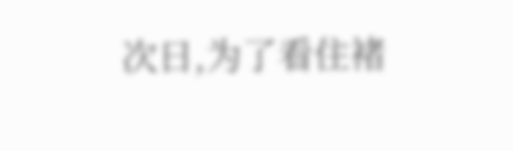次日,为了看住褚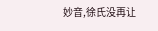妙音,徐氏没再让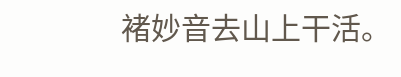褚妙音去山上干活。